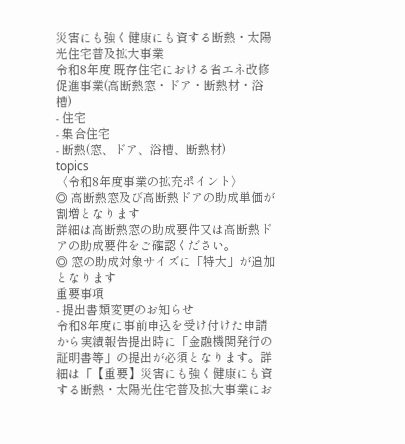災害にも強く健康にも資する断熱・太陽光住宅普及拡大事業
令和8年度 既存住宅における省エネ改修促進事業(高断熱窓・ドア・断熱材・浴槽)
- 住宅
- 集合住宅
- 断熱(窓、ドア、浴槽、断熱材)
topics
〈令和8年度事業の拡充ポイント〉
◎ 高断熱窓及び高断熱ドアの助成単価が割増となります
詳細は高断熱窓の助成要件又は高断熱ドアの助成要件をご確認ください。
◎ 窓の助成対象サイズに「特大」が追加となります
重要事項
- 提出書類変更のお知らせ
令和8年度に事前申込を受け付けた申請から実績報告提出時に「金融機関発行の証明書等」の提出が必須となります。詳細は「【重要】災害にも強く健康にも資する断熱・太陽光住宅普及拡大事業にお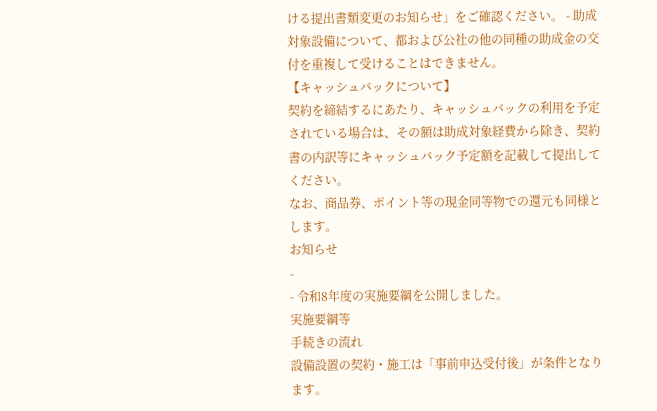ける提出書類変更のお知らせ」をご確認ください。 - 助成対象設備について、都および公社の他の同種の助成金の交付を重複して受けることはできません。
【キャッシュバックについて】
契約を締結するにあたり、キャッシュバックの利用を予定されている場合は、その額は助成対象経費から除き、契約書の内訳等にキャッシュバック予定額を記載して提出してください。
なお、商品券、ポイント等の現金同等物での還元も同様とします。
お知らせ
-
- 令和8年度の実施要綱を公開しました。
実施要綱等
手続きの流れ
設備設置の契約・施工は「事前申込受付後」が条件となります。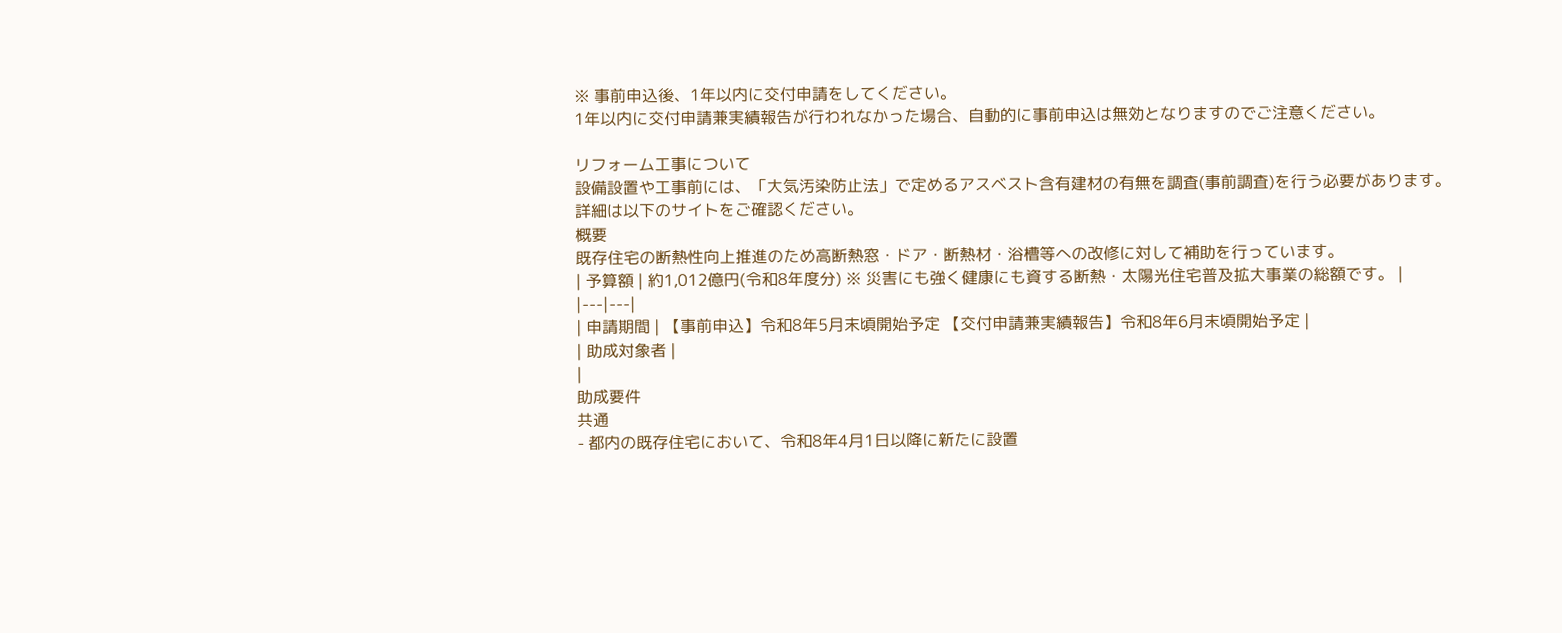※ 事前申込後、1年以内に交付申請をしてください。
1年以内に交付申請兼実績報告が行われなかった場合、自動的に事前申込は無効となりますのでご注意ください。

リフォーム工事について
設備設置や工事前には、「大気汚染防止法」で定めるアスベスト含有建材の有無を調査(事前調査)を行う必要があります。
詳細は以下のサイトをご確認ください。
概要
既存住宅の断熱性向上推進のため高断熱窓・ドア・断熱材・浴槽等への改修に対して補助を行っています。
| 予算額 | 約1,012億円(令和8年度分) ※ 災害にも強く健康にも資する断熱・太陽光住宅普及拡大事業の総額です。 |
|---|---|
| 申請期間 | 【事前申込】令和8年5月末頃開始予定 【交付申請兼実績報告】令和8年6月末頃開始予定 |
| 助成対象者 |
|
助成要件
共通
- 都内の既存住宅において、令和8年4月1日以降に新たに設置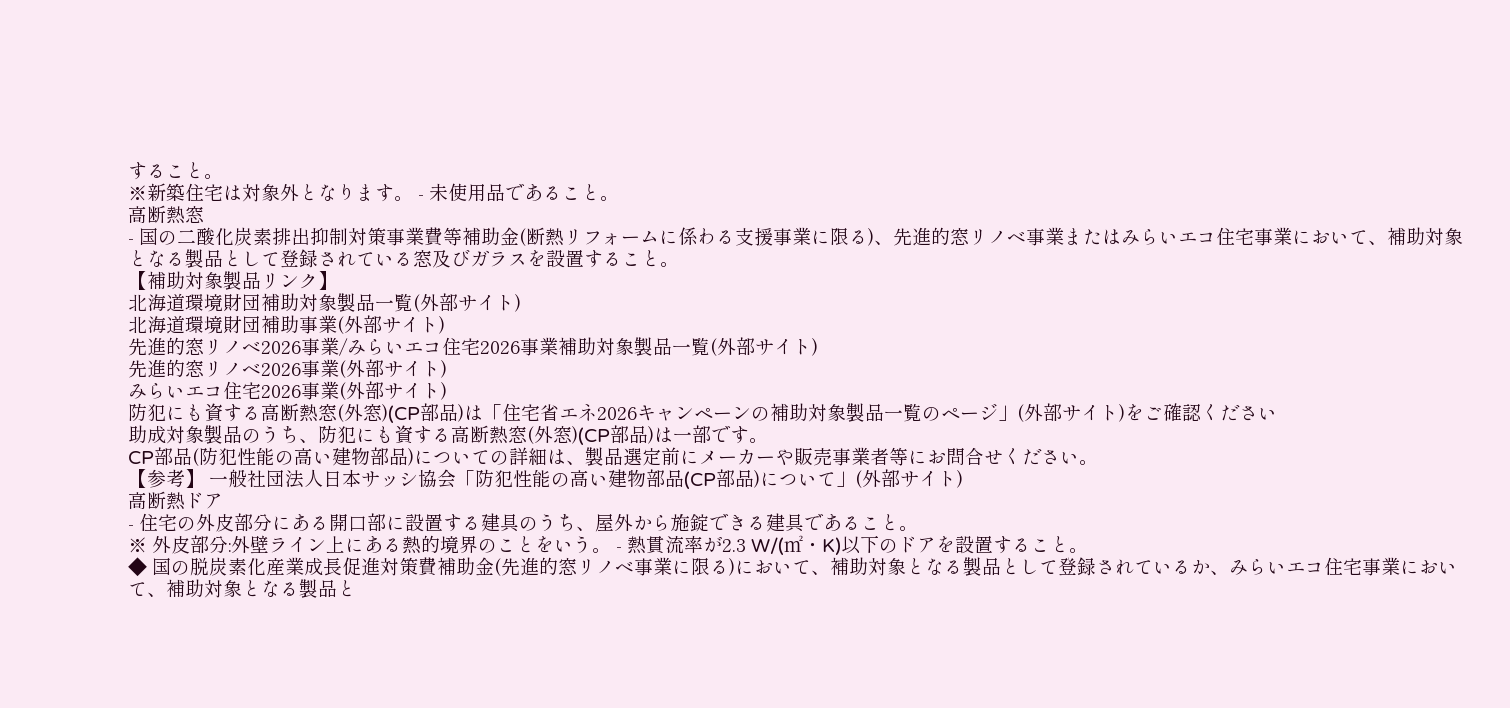すること。
※新築住宅は対象外となります。 - 未使用品であること。
高断熱窓
- 国の二酸化炭素排出抑制対策事業費等補助金(断熱リフォームに係わる支援事業に限る)、先進的窓リノベ事業またはみらいエコ住宅事業において、補助対象となる製品として登録されている窓及びガラスを設置すること。
【補助対象製品リンク】
北海道環境財団補助対象製品一覧(外部サイト)
北海道環境財団補助事業(外部サイト)
先進的窓リノベ2026事業/みらいエコ住宅2026事業補助対象製品一覧(外部サイト)
先進的窓リノベ2026事業(外部サイト)
みらいエコ住宅2026事業(外部サイト)
防犯にも資する高断熱窓(外窓)(CP部品)は「住宅省エネ2026キャンペーンの補助対象製品一覧のページ」(外部サイト)をご確認ください
助成対象製品のうち、防犯にも資する高断熱窓(外窓)(CP部品)は一部です。
CP部品(防犯性能の高い建物部品)についての詳細は、製品選定前にメーカーや販売事業者等にお問合せください。
【参考】 一般社団法人日本サッシ協会「防犯性能の高い建物部品(CP部品)について」(外部サイト)
高断熱ドア
- 住宅の外皮部分にある開口部に設置する建具のうち、屋外から施錠できる建具であること。
※ 外皮部分:外壁ライン上にある熱的境界のことをいう。 - 熱貫流率が2.3 W/(㎡・K)以下のドアを設置すること。
◆ 国の脱炭素化産業成長促進対策費補助金(先進的窓リノベ事業に限る)において、補助対象となる製品として登録されているか、みらいエコ住宅事業において、補助対象となる製品と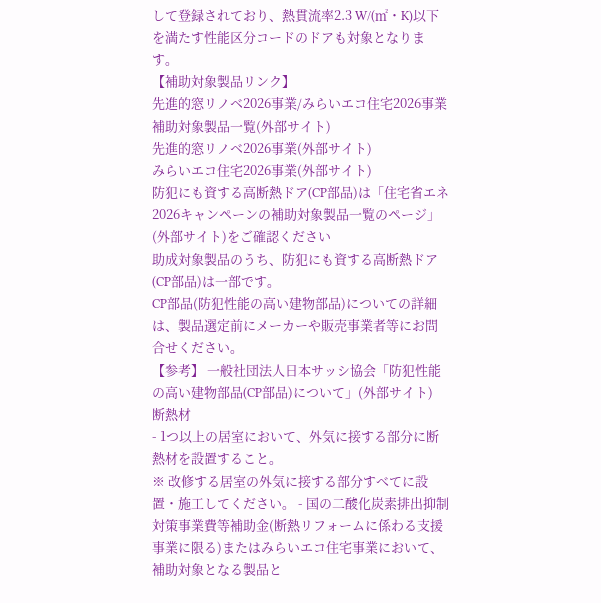して登録されており、熱貫流率2.3 W/(㎡・K)以下を満たす性能区分コードのドアも対象となります。
【補助対象製品リンク】
先進的窓リノベ2026事業/みらいエコ住宅2026事業補助対象製品一覧(外部サイト)
先進的窓リノベ2026事業(外部サイト)
みらいエコ住宅2026事業(外部サイト)
防犯にも資する高断熱ドア(CP部品)は「住宅省エネ2026キャンペーンの補助対象製品一覧のページ」(外部サイト)をご確認ください
助成対象製品のうち、防犯にも資する高断熱ドア(CP部品)は一部です。
CP部品(防犯性能の高い建物部品)についての詳細は、製品選定前にメーカーや販売事業者等にお問合せください。
【参考】 一般社団法人日本サッシ協会「防犯性能の高い建物部品(CP部品)について」(外部サイト)
断熱材
- 1つ以上の居室において、外気に接する部分に断熱材を設置すること。
※ 改修する居室の外気に接する部分すべてに設置・施工してください。 - 国の二酸化炭素排出抑制対策事業費等補助金(断熱リフォームに係わる支援事業に限る)またはみらいエコ住宅事業において、補助対象となる製品と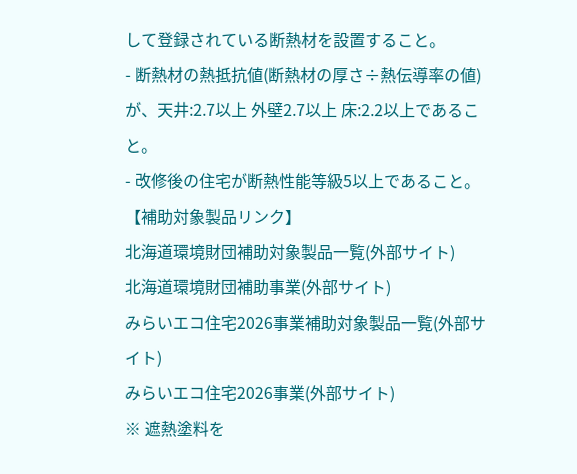して登録されている断熱材を設置すること。
- 断熱材の熱抵抗値(断熱材の厚さ÷熱伝導率の値)が、天井:2.7以上 外壁2.7以上 床:2.2以上であること。
- 改修後の住宅が断熱性能等級5以上であること。
【補助対象製品リンク】
北海道環境財団補助対象製品一覧(外部サイト)
北海道環境財団補助事業(外部サイト)
みらいエコ住宅2026事業補助対象製品一覧(外部サイト)
みらいエコ住宅2026事業(外部サイト)
※ 遮熱塗料を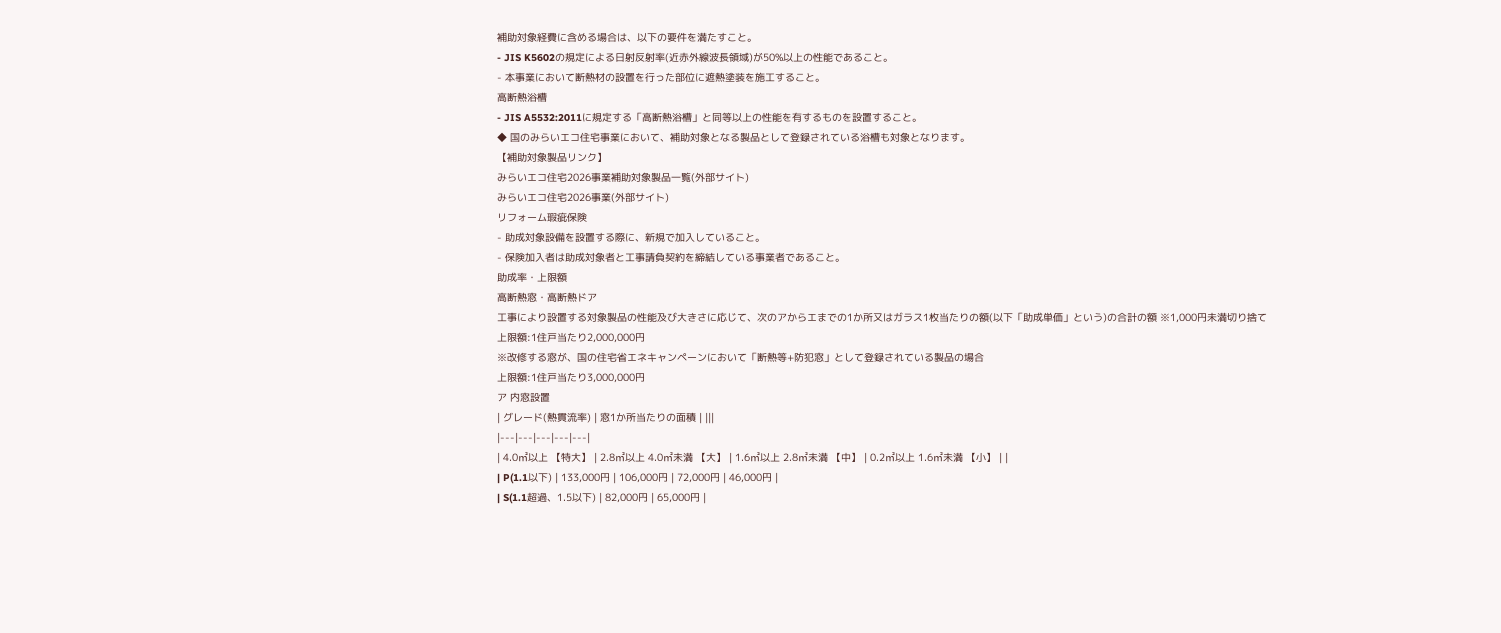補助対象経費に含める場合は、以下の要件を満たすこと。
- JIS K5602の規定による日射反射率(近赤外線波長領域)が50%以上の性能であること。
- 本事業において断熱材の設置を行った部位に遮熱塗装を施工すること。
高断熱浴槽
- JIS A5532:2011に規定する「高断熱浴槽」と同等以上の性能を有するものを設置すること。
◆ 国のみらいエコ住宅事業において、補助対象となる製品として登録されている浴槽も対象となります。
【補助対象製品リンク】
みらいエコ住宅2026事業補助対象製品一覧(外部サイト)
みらいエコ住宅2026事業(外部サイト)
リフォーム瑕疵保険
- 助成対象設備を設置する際に、新規で加入していること。
- 保険加入者は助成対象者と工事請負契約を締結している事業者であること。
助成率・上限額
高断熱窓・高断熱ドア
工事により設置する対象製品の性能及び大きさに応じて、次のアからエまでの1か所又はガラス1枚当たりの額(以下「助成単価」という)の合計の額 ※1,000円未満切り捨て
上限額:1住戸当たり2,000,000円
※改修する窓が、国の住宅省エネキャンペーンにおいて「断熱等+防犯窓」として登録されている製品の場合
上限額:1住戸当たり3,000,000円
ア 内窓設置
| グレード(熱貫流率) | 窓1か所当たりの面積 | |||
|---|---|---|---|---|
| 4.0㎡以上 【特大】 | 2.8㎡以上 4.0㎡未満 【大】 | 1.6㎡以上 2.8㎡未満 【中】 | 0.2㎡以上 1.6㎡未満 【小】 | |
| P(1.1以下) | 133,000円 | 106,000円 | 72,000円 | 46,000円 |
| S(1.1超過、1.5以下) | 82,000円 | 65,000円 |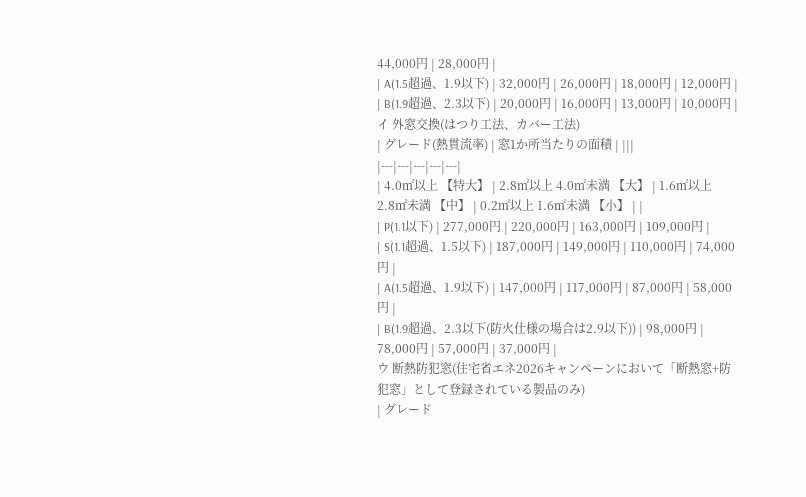44,000円 | 28,000円 |
| A(1.5超過、1.9以下) | 32,000円 | 26,000円 | 18,000円 | 12,000円 |
| B(1.9超過、2.3以下) | 20,000円 | 16,000円 | 13,000円 | 10,000円 |
イ 外窓交換(はつり工法、カバー工法)
| グレード(熱貫流率) | 窓1か所当たりの面積 | |||
|---|---|---|---|---|
| 4.0㎡以上 【特大】 | 2.8㎡以上 4.0㎡未満 【大】 | 1.6㎡以上 2.8㎡未満 【中】 | 0.2㎡以上 1.6㎡未満 【小】 | |
| P(1.1以下) | 277,000円 | 220,000円 | 163,000円 | 109,000円 |
| S(1.1超過、1.5以下) | 187,000円 | 149,000円 | 110,000円 | 74,000円 |
| A(1.5超過、1.9以下) | 147,000円 | 117,000円 | 87,000円 | 58,000円 |
| B(1.9超過、2.3以下(防火仕様の場合は2.9以下)) | 98,000円 | 78,000円 | 57,000円 | 37,000円 |
ウ 断熱防犯窓(住宅省エネ2026キャンペーンにおいて「断熱窓+防犯窓」として登録されている製品のみ)
| グレード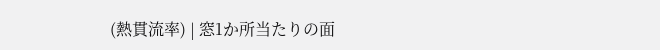(熱貫流率) | 窓1か所当たりの面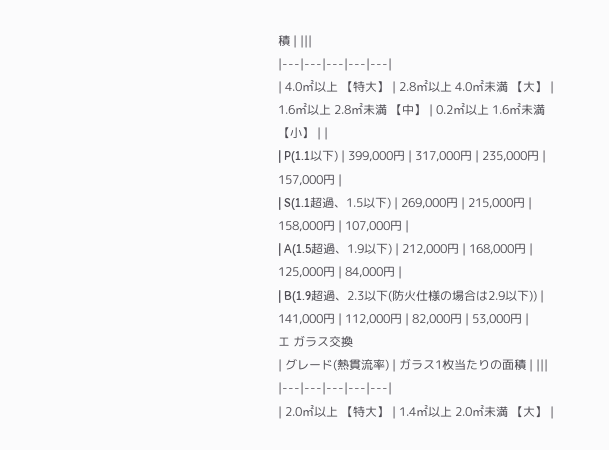積 | |||
|---|---|---|---|---|
| 4.0㎡以上 【特大】 | 2.8㎡以上 4.0㎡未満 【大】 | 1.6㎡以上 2.8㎡未満 【中】 | 0.2㎡以上 1.6㎡未満 【小】 | |
| P(1.1以下) | 399,000円 | 317,000円 | 235,000円 | 157,000円 |
| S(1.1超過、1.5以下) | 269,000円 | 215,000円 | 158,000円 | 107,000円 |
| A(1.5超過、1.9以下) | 212,000円 | 168,000円 | 125,000円 | 84,000円 |
| B(1.9超過、2.3以下(防火仕様の場合は2.9以下)) | 141,000円 | 112,000円 | 82,000円 | 53,000円 |
エ ガラス交換
| グレード(熱貫流率) | ガラス1枚当たりの面積 | |||
|---|---|---|---|---|
| 2.0㎡以上 【特大】 | 1.4㎡以上 2.0㎡未満 【大】 |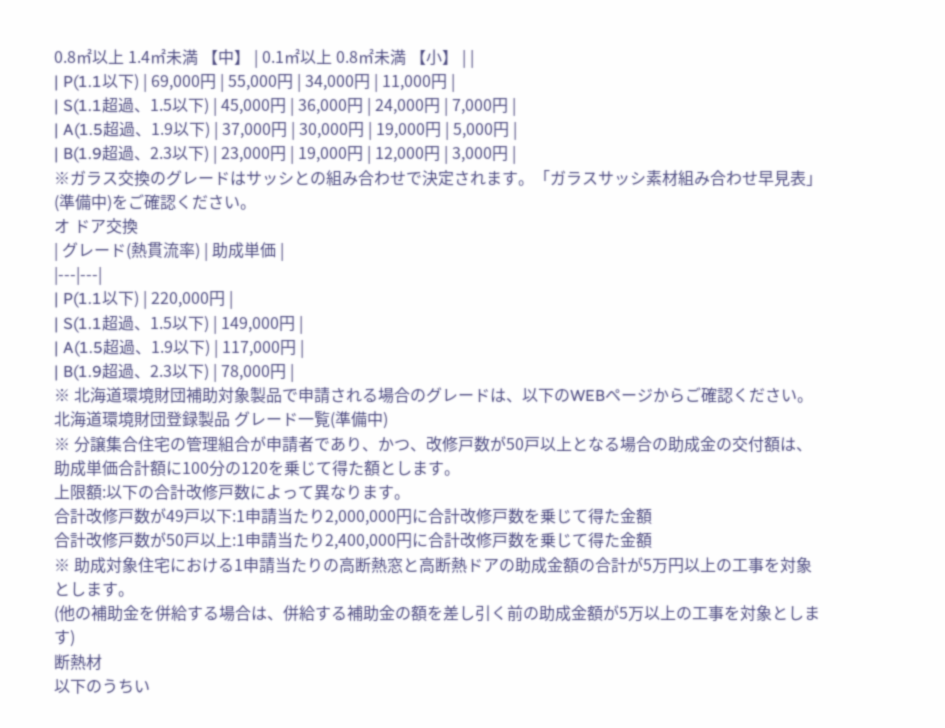0.8㎡以上 1.4㎡未満 【中】 | 0.1㎡以上 0.8㎡未満 【小】 | |
| P(1.1以下) | 69,000円 | 55,000円 | 34,000円 | 11,000円 |
| S(1.1超過、1.5以下) | 45,000円 | 36,000円 | 24,000円 | 7,000円 |
| A(1.5超過、1.9以下) | 37,000円 | 30,000円 | 19,000円 | 5,000円 |
| B(1.9超過、2.3以下) | 23,000円 | 19,000円 | 12,000円 | 3,000円 |
※ガラス交換のグレードはサッシとの組み合わせで決定されます。「ガラスサッシ素材組み合わせ早見表」(準備中)をご確認ください。
オ ドア交換
| グレード(熱貫流率) | 助成単価 |
|---|---|
| P(1.1以下) | 220,000円 |
| S(1.1超過、1.5以下) | 149,000円 |
| A(1.5超過、1.9以下) | 117,000円 |
| B(1.9超過、2.3以下) | 78,000円 |
※ 北海道環境財団補助対象製品で申請される場合のグレードは、以下のWEBページからご確認ください。
北海道環境財団登録製品 グレード一覧(準備中)
※ 分譲集合住宅の管理組合が申請者であり、かつ、改修戸数が50戸以上となる場合の助成金の交付額は、助成単価合計額に100分の120を乗じて得た額とします。
上限額:以下の合計改修戸数によって異なります。
合計改修戸数が49戸以下:1申請当たり2,000,000円に合計改修戸数を乗じて得た金額
合計改修戸数が50戸以上:1申請当たり2,400,000円に合計改修戸数を乗じて得た金額
※ 助成対象住宅における1申請当たりの高断熱窓と高断熱ドアの助成金額の合計が5万円以上の工事を対象とします。
(他の補助金を併給する場合は、併給する補助金の額を差し引く前の助成金額が5万以上の工事を対象とします)
断熱材
以下のうちい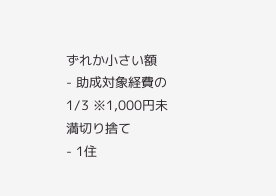ずれか小さい額
- 助成対象経費の1/3 ※1,000円未満切り捨て
- 1住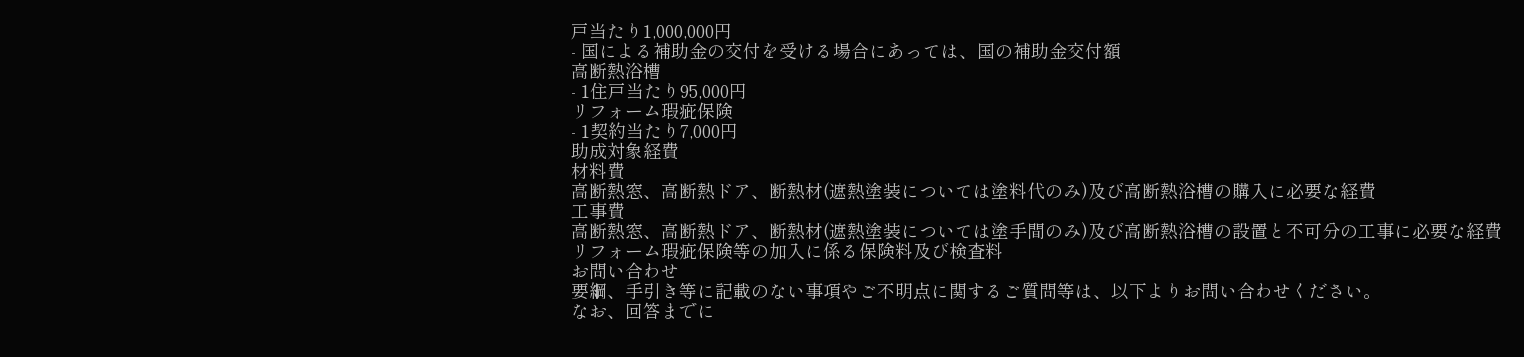戸当たり1,000,000円
- 国による補助金の交付を受ける場合にあっては、国の補助金交付額
高断熱浴槽
- 1住戸当たり95,000円
リフォーム瑕疵保険
- 1契約当たり7,000円
助成対象経費
材料費
高断熱窓、高断熱ドア、断熱材(遮熱塗装については塗料代のみ)及び高断熱浴槽の購入に必要な経費
工事費
高断熱窓、高断熱ドア、断熱材(遮熱塗装については塗手間のみ)及び高断熱浴槽の設置と不可分の工事に必要な経費
リフォーム瑕疵保険等の加入に係る保険料及び検査料
お問い合わせ
要綱、手引き等に記載のない事項やご不明点に関するご質問等は、以下よりお問い合わせください。
なお、回答までに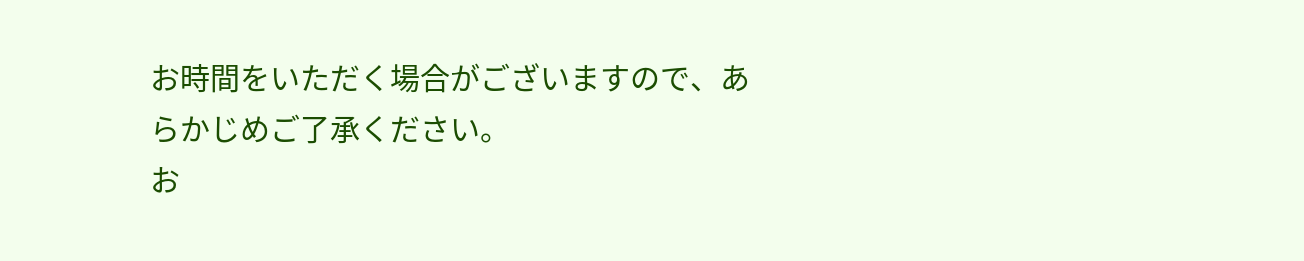お時間をいただく場合がございますので、あらかじめご了承ください。
お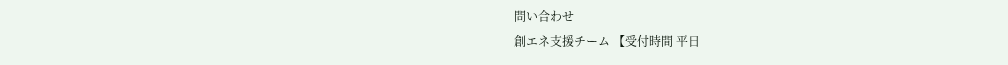問い合わせ
創エネ支援チーム 【受付時間 平日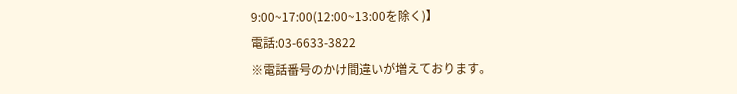9:00~17:00(12:00~13:00を除く)】
電話:03-6633-3822
※電話番号のかけ間違いが増えております。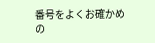番号をよくお確かめの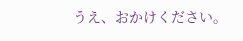うえ、おかけください。